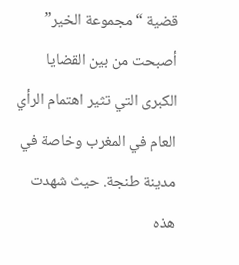قضية “مجموعة الخير” أصبحت من بين القضايا الكبرى التي تثير اهتمام الرأي العام في المغرب وخاصة في مدينة طنجة. حيث شهدت هذه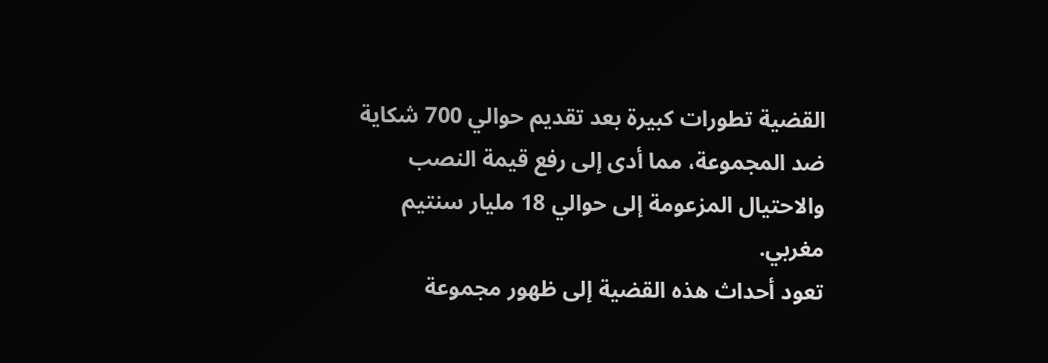القضية تطورات كبيرة بعد تقديم حوالي 700 شكاية ضد المجموعة، مما أدى إلى رفع قيمة النصب والاحتيال المزعومة إلى حوالي 18 مليار سنتيم مغربي.
تعود أحداث هذه القضية إلى ظهور مجموعة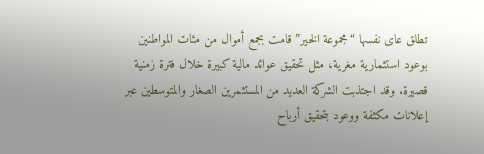تطلق عاى نفسها “مجموعة الخير” قامت بجمع أموال من مئات المواطنين بوعود استثمارية مغرية، مثل تحقيق عوائد مالية كبيرة خلال فترة زمنية قصيرة. وقد اجتذبت الشركة العديد من المستثمرين الصغار والمتوسطين عبر إعلانات مكثفة ووعود بتحقيق أرباح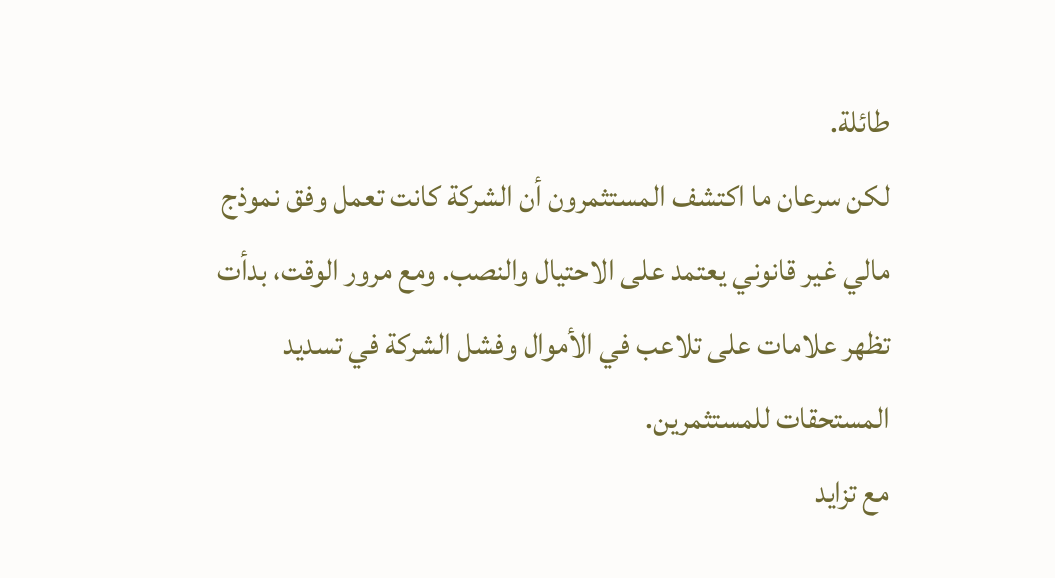طائلة.
لكن سرعان ما اكتشف المستثمرون أن الشركة كانت تعمل وفق نموذج مالي غير قانوني يعتمد على الاحتيال والنصب. ومع مرور الوقت، بدأت تظهر علامات على تلاعب في الأموال وفشل الشركة في تسديد المستحقات للمستثمرين.
مع تزايد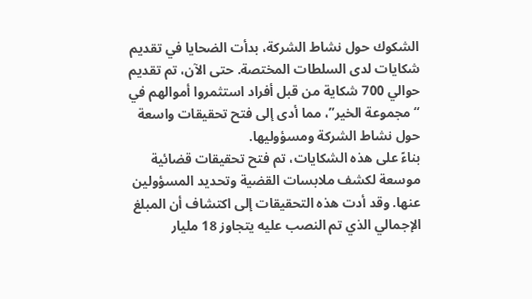الشكوك حول نشاط الشركة، بدأت الضحايا في تقديم شكايات لدى السلطات المختصة. حتى الآن، تم تقديم حوالي 700 شكاية من قبل أفراد استثمروا أموالهم في “مجموعة الخير”، مما أدى إلى فتح تحقيقات واسعة حول نشاط الشركة ومسؤوليها.
بناءً على هذه الشكايات، تم فتح تحقيقات قضائية موسعة لكشف ملابسات القضية وتحديد المسؤولين عنها. وقد أدت هذه التحقيقات إلى اكتشاف أن المبلغ الإجمالي الذي تم النصب عليه يتجاوز 18 مليار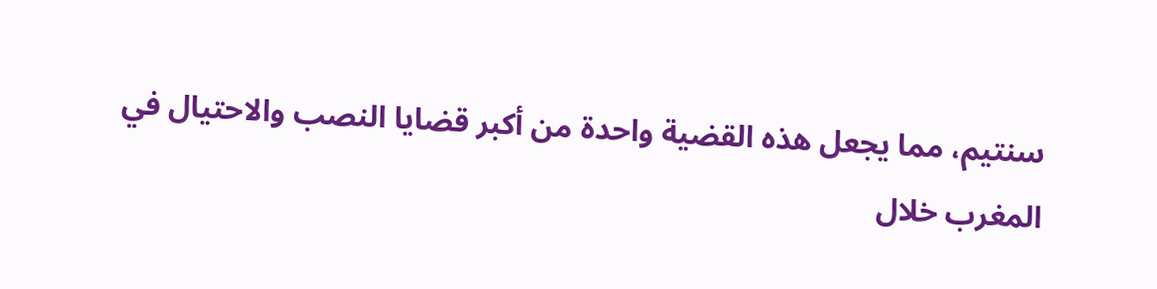سنتيم، مما يجعل هذه القضية واحدة من أكبر قضايا النصب والاحتيال في المغرب خلال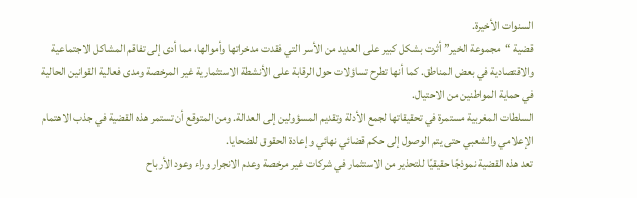السنوات الأخيرة.
قضية “مجموعة الخير” أثرت بشكل كبير على العديد من الأسر التي فقدت مدخراتها وأموالها، مما أدى إلى تفاقم المشاكل الاجتماعية والاقتصادية في بعض المناطق. كما أنها تطرح تساؤلات حول الرقابة على الأنشطة الاستثمارية غير المرخصة ومدى فعالية القوانين الحالية في حماية المواطنين من الاحتيال.
السلطات المغربية مستمرة في تحقيقاتها لجمع الأدلة وتقديم المسؤولين إلى العدالة. ومن المتوقع أن تستمر هذه القضية في جذب الاهتمام الإعلامي والشعبي حتى يتم الوصول إلى حكم قضائي نهائي وإعادة الحقوق للضحايا.
تعد هذه القضية نموذجًا حقيقيًا للتحذير من الاستثمار في شركات غير مرخصة وعدم الانجرار وراء وعود الأرباح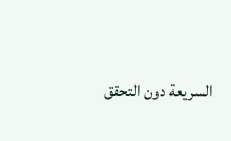السريعة دون التحقق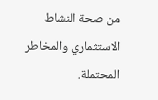من صحة النشاط الاستثماري والمخاطر المحتملة.